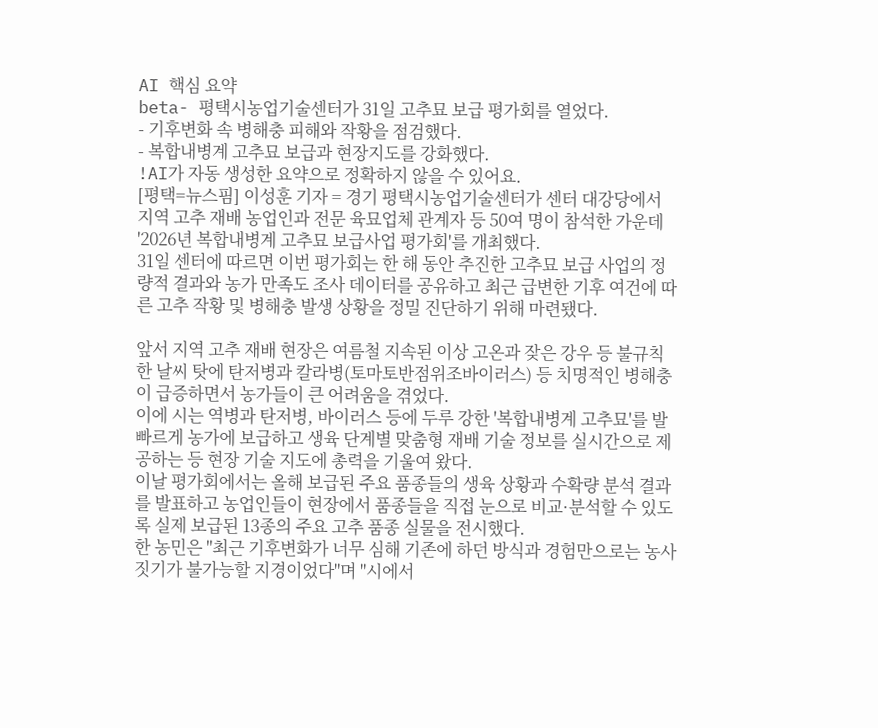AI 핵심 요약
beta- 평택시농업기술센터가 31일 고추묘 보급 평가회를 열었다.
- 기후변화 속 병해충 피해와 작황을 점검했다.
- 복합내병계 고추묘 보급과 현장지도를 강화했다.
!AI가 자동 생성한 요약으로 정확하지 않을 수 있어요.
[평택=뉴스핌] 이성훈 기자 = 경기 평택시농업기술센터가 센터 대강당에서 지역 고추 재배 농업인과 전문 육묘업체 관계자 등 50여 명이 참석한 가운데 '2026년 복합내병계 고추묘 보급사업 평가회'를 개최했다.
31일 센터에 따르면 이번 평가회는 한 해 동안 추진한 고추묘 보급 사업의 정량적 결과와 농가 만족도 조사 데이터를 공유하고 최근 급변한 기후 여건에 따른 고추 작황 및 병해충 발생 상황을 정밀 진단하기 위해 마련됐다.

앞서 지역 고추 재배 현장은 여름철 지속된 이상 고온과 잦은 강우 등 불규칙한 날씨 탓에 탄저병과 칼라병(토마토반점위조바이러스) 등 치명적인 병해충이 급증하면서 농가들이 큰 어려움을 겪었다.
이에 시는 역병과 탄저병, 바이러스 등에 두루 강한 '복합내병계 고추묘'를 발 빠르게 농가에 보급하고 생육 단계별 맞춤형 재배 기술 정보를 실시간으로 제공하는 등 현장 기술 지도에 총력을 기울여 왔다.
이날 평가회에서는 올해 보급된 주요 품종들의 생육 상황과 수확량 분석 결과를 발표하고 농업인들이 현장에서 품종들을 직접 눈으로 비교·분석할 수 있도록 실제 보급된 13종의 주요 고추 품종 실물을 전시했다.
한 농민은 "최근 기후변화가 너무 심해 기존에 하던 방식과 경험만으로는 농사짓기가 불가능할 지경이었다"며 "시에서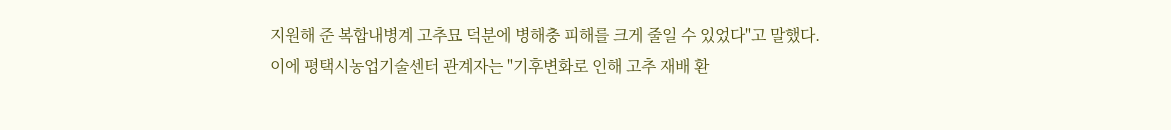지원해 준 복합내병계 고추묘 덕분에 병해충 피해를 크게 줄일 수 있었다"고 말했다.
이에 평택시농업기술센터 관계자는 "기후변화로 인해 고추 재배 환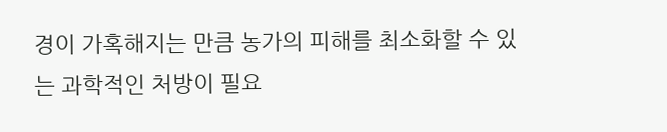경이 가혹해지는 만큼 농가의 피해를 최소화할 수 있는 과학적인 처방이 필요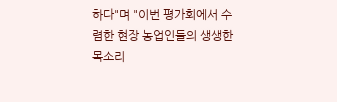하다"며 "이번 평가회에서 수렴한 현장 농업인들의 생생한 목소리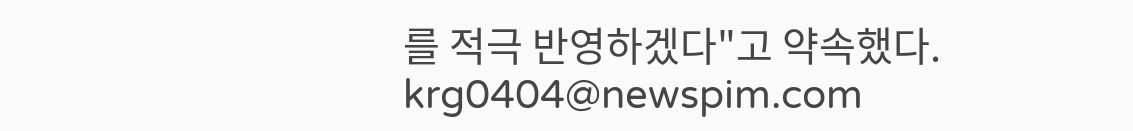를 적극 반영하겠다"고 약속했다.
krg0404@newspim.com